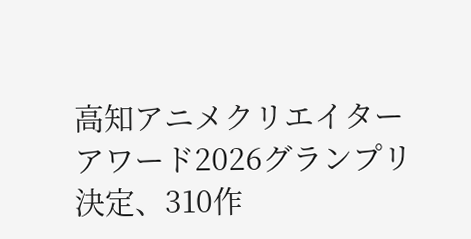高知アニメクリエイターアワード2026グランプリ決定、310作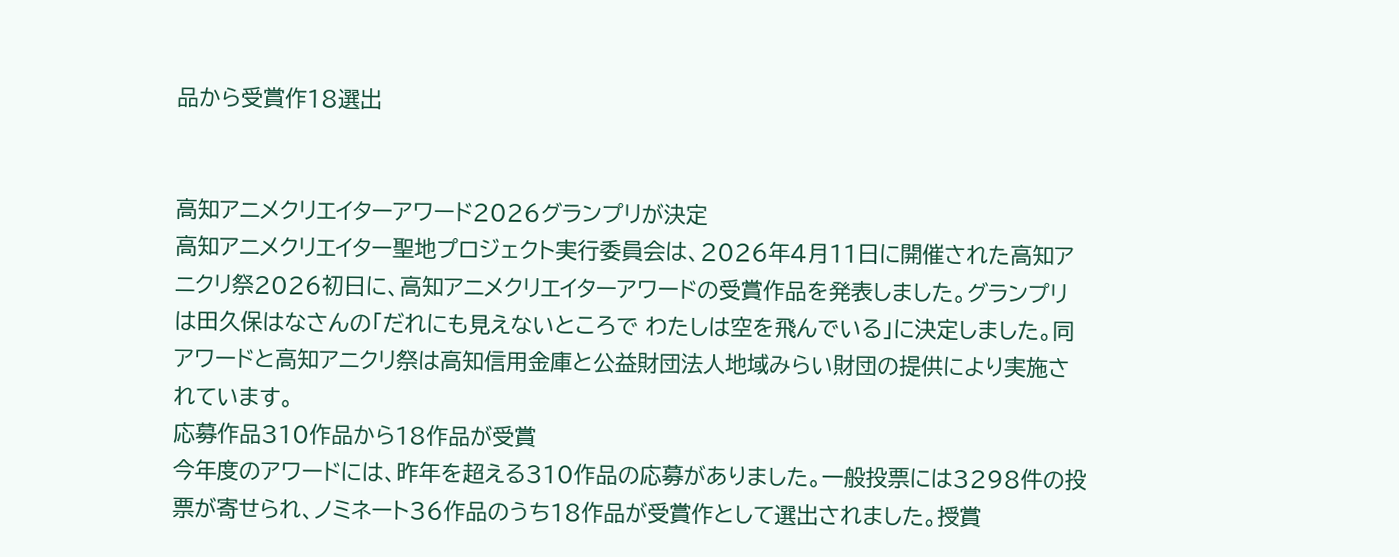品から受賞作18選出


高知アニメクリエイターアワード2026グランプリが決定
高知アニメクリエイター聖地プロジェクト実行委員会は、2026年4月11日に開催された高知アニクリ祭2026初日に、高知アニメクリエイターアワードの受賞作品を発表しました。グランプリは田久保はなさんの「だれにも見えないところで わたしは空を飛んでいる」に決定しました。同アワードと高知アニクリ祭は高知信用金庫と公益財団法人地域みらい財団の提供により実施されています。
応募作品310作品から18作品が受賞
今年度のアワードには、昨年を超える310作品の応募がありました。一般投票には3298件の投票が寄せられ、ノミネート36作品のうち18作品が受賞作として選出されました。授賞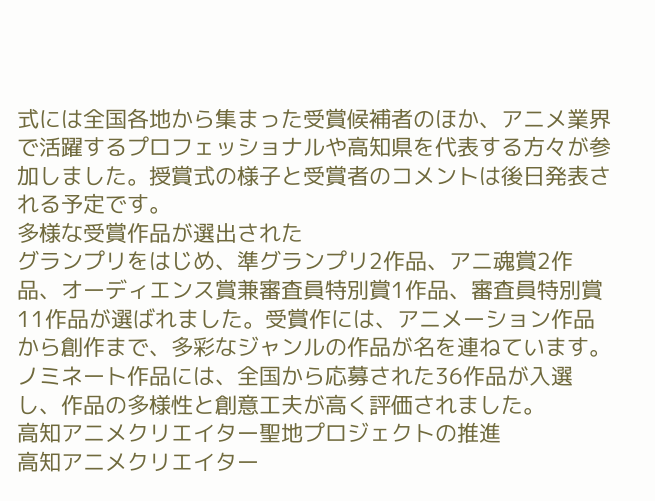式には全国各地から集まった受賞候補者のほか、アニメ業界で活躍するプロフェッショナルや高知県を代表する方々が参加しました。授賞式の様子と受賞者のコメントは後日発表される予定です。
多様な受賞作品が選出された
グランプリをはじめ、準グランプリ2作品、アニ魂賞2作品、オーディエンス賞兼審査員特別賞1作品、審査員特別賞11作品が選ばれました。受賞作には、アニメーション作品から創作まで、多彩なジャンルの作品が名を連ねています。ノミネート作品には、全国から応募された36作品が入選し、作品の多様性と創意工夫が高く評価されました。
高知アニメクリエイター聖地プロジェクトの推進
高知アニメクリエイター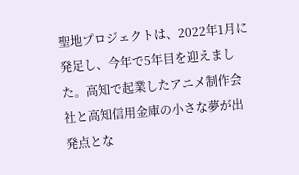聖地プロジェクトは、2022年1月に発足し、今年で5年目を迎えました。高知で起業したアニメ制作会社と高知信用金庫の小さな夢が出発点とな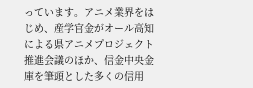っています。アニメ業界をはじめ、産学官金がオール高知による県アニメプロジェクト推進会議のほか、信金中央金庫を筆頭とした多くの信用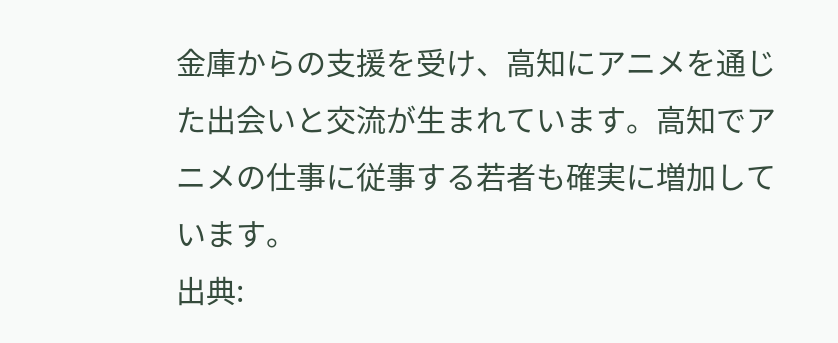金庫からの支援を受け、高知にアニメを通じた出会いと交流が生まれています。高知でアニメの仕事に従事する若者も確実に増加しています。
出典: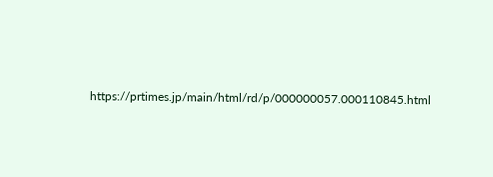https://prtimes.jp/main/html/rd/p/000000057.000110845.html